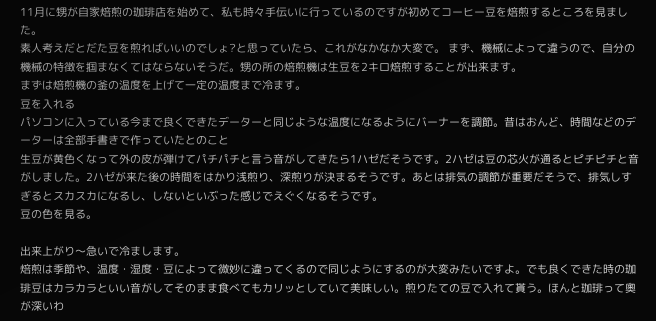11月に甥が自家焙煎の珈琲店を始めて、私も時々手伝いに行っているのですが初めてコーヒー豆を焙煎するところを見ました。
素人考えだとだた豆を煎ればいいのでしょ?と思っていたら、これがなかなか大変で。 まず、機械によって違うので、自分の機械の特徴を掴まなくてはならないそうだ。甥の所の焙煎機は生豆を2キロ焙煎することが出来ます。
まずは焙煎機の釜の温度を上げて一定の温度まで冷ます。
豆を入れる
パソコンに入っている今まで良くできたデーターと同じような温度になるようにバーナーを調節。昔はおんど、時間などのデーターは全部手書きで作っていたとのこと
生豆が黄色くなって外の皮が弾けてパチパチと言う音がしてきたら1ハゼだそうです。2ハゼは豆の芯火が通るとピチピチと音がしました。2ハゼが来た後の時間をはかり浅煎り、深煎りが決まるそうです。あとは排気の調節が重要だそうで、排気しすぎるとスカスカになるし、しないといぶった感じでえぐくなるそうです。
豆の色を見る。

出来上がり〜急いで冷まします。
焙煎は季節や、温度・湿度・豆によって微妙に違ってくるので同じようにするのが大変みたいですよ。でも良くできた時の珈琲豆はカラカラといい音がしてそのまま食べてもカリッとしていて美味しい。煎りたての豆で入れて貰う。ほんと珈琲って奧が深いわ